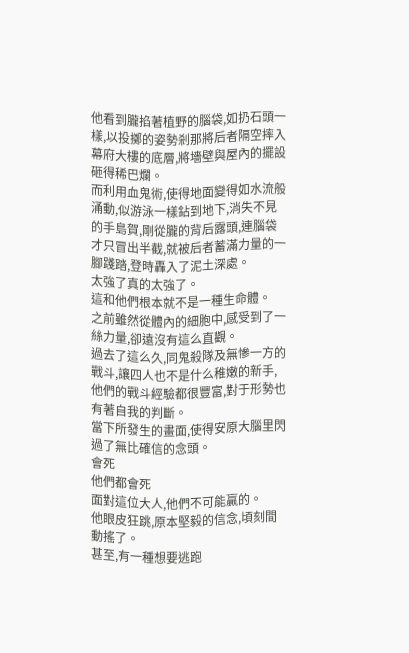他看到朧掐著植野的腦袋,如扔石頭一樣,以投擲的姿勢剎那將后者隔空摔入幕府大樓的底層,將墻壁與屋內的擺設砸得稀巴爛。
而利用血鬼術,使得地面變得如水流般涌動,似游泳一樣鉆到地下,消失不見的手島賀,剛從朧的背后露頭,連腦袋才只冒出半截,就被后者蓄滿力量的一腳踐踏,登時轟入了泥土深處。
太強了真的太強了。
這和他們根本就不是一種生命體。
之前雖然從體內的細胞中,感受到了一絲力量,卻遠沒有這么直觀。
過去了這么久,同鬼殺隊及無慘一方的戰斗,讓四人也不是什么稚嫩的新手,他們的戰斗經驗都很豐富,對于形勢也有著自我的判斷。
當下所發生的畫面,使得安原大腦里閃過了無比確信的念頭。
會死
他們都會死
面對這位大人,他們不可能贏的。
他眼皮狂跳,原本堅毅的信念,頃刻間動搖了。
甚至,有一種想要逃跑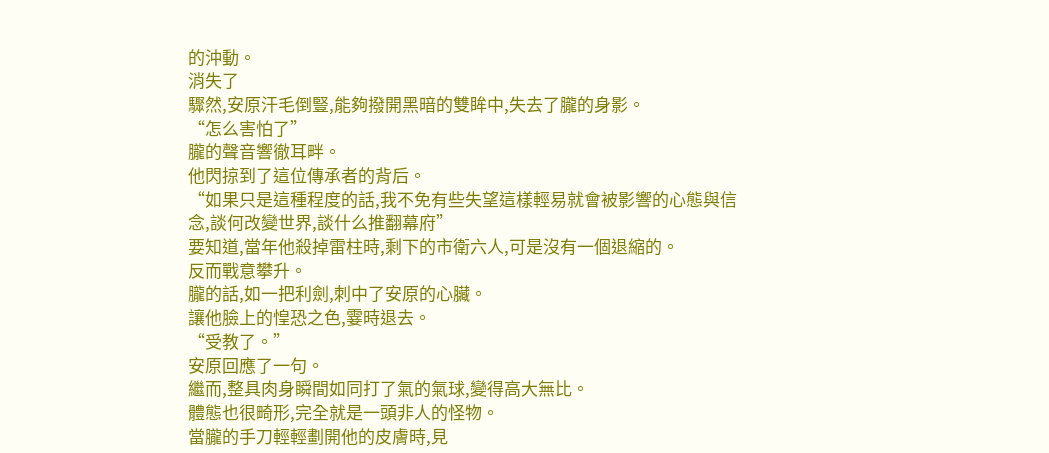的沖動。
消失了
驟然,安原汗毛倒豎,能夠撥開黑暗的雙眸中,失去了朧的身影。
“怎么害怕了”
朧的聲音響徹耳畔。
他閃掠到了這位傳承者的背后。
“如果只是這種程度的話,我不免有些失望這樣輕易就會被影響的心態與信念,談何改變世界,談什么推翻幕府”
要知道,當年他殺掉雷柱時,剩下的市衛六人,可是沒有一個退縮的。
反而戰意攀升。
朧的話,如一把利劍,刺中了安原的心臟。
讓他臉上的惶恐之色,霎時退去。
“受教了。”
安原回應了一句。
繼而,整具肉身瞬間如同打了氣的氣球,變得高大無比。
體態也很畸形,完全就是一頭非人的怪物。
當朧的手刀輕輕劃開他的皮膚時,見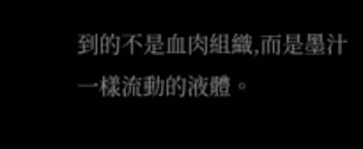到的不是血肉組織,而是墨汁一樣流動的液體。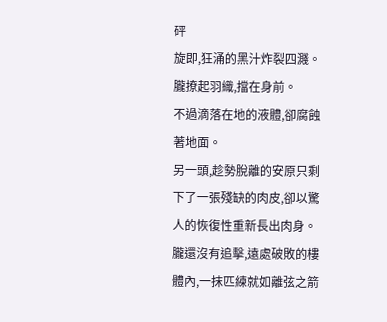砰
旋即,狂涌的黑汁炸裂四濺。
朧撩起羽織,擋在身前。
不過滴落在地的液體,卻腐蝕著地面。
另一頭,趁勢脫離的安原只剩下了一張殘缺的肉皮,卻以驚人的恢復性重新長出肉身。
朧還沒有追擊,遠處破敗的樓體內,一抹匹練就如離弦之箭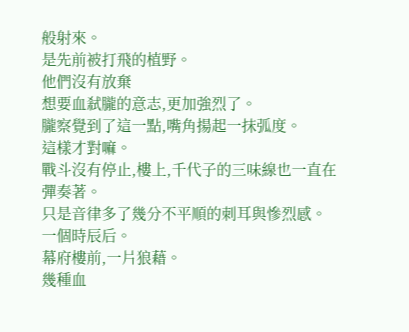般射來。
是先前被打飛的植野。
他們沒有放棄
想要血弒朧的意志,更加強烈了。
朧察覺到了這一點,嘴角揚起一抹弧度。
這樣才對嘛。
戰斗沒有停止,樓上,千代子的三味線也一直在彈奏著。
只是音律多了幾分不平順的刺耳與慘烈感。
一個時辰后。
幕府樓前,一片狼藉。
幾種血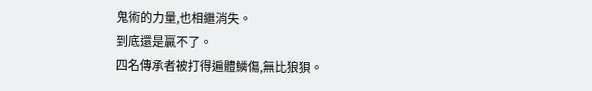鬼術的力量,也相繼消失。
到底還是贏不了。
四名傳承者被打得遍體鱗傷,無比狼狽。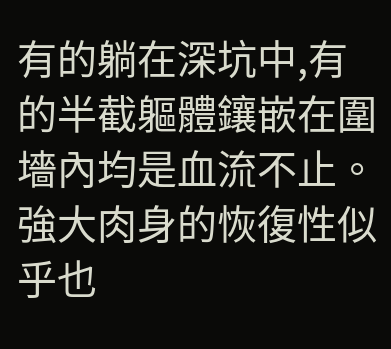有的躺在深坑中,有的半截軀體鑲嵌在圍墻內均是血流不止。
強大肉身的恢復性似乎也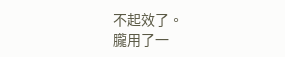不起效了。
朧用了一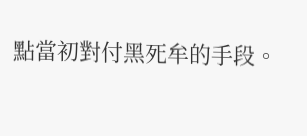點當初對付黑死牟的手段。